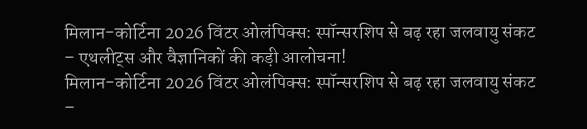मिलान-कोर्टिना 2026 विंटर ओलंपिक्स: स्पॉन्सरशिप से बढ़ रहा जलवायु संकट – एथलीट्स और वैज्ञानिकों की कड़ी आलोचना!
मिलान-कोर्टिना 2026 विंटर ओलंपिक्स: स्पॉन्सरशिप से बढ़ रहा जलवायु संकट –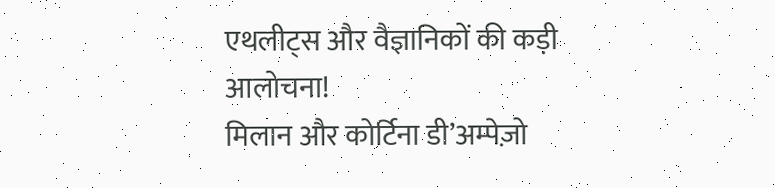एथलीट्स और वैज्ञानिकों की कड़ी आलोचना!
मिलान और कोर्टिना डी’अम्पेज़ो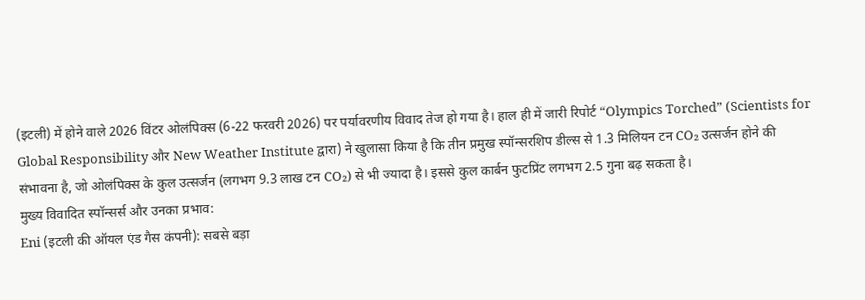(इटली) में होने वाले 2026 विंटर ओलंपिक्स (6-22 फरवरी 2026) पर पर्यावरणीय विवाद तेज हो गया है। हाल ही में जारी रिपोर्ट “Olympics Torched” (Scientists for Global Responsibility और New Weather Institute द्वारा) ने खुलासा किया है कि तीन प्रमुख स्पॉन्सरशिप डील्स से 1.3 मिलियन टन CO₂ उत्सर्जन होने की संभावना है, जो ओलंपिक्स के कुल उत्सर्जन (लगभग 9.3 लाख टन CO₂) से भी ज्यादा है। इससे कुल कार्बन फुटप्रिंट लगभग 2.5 गुना बढ़ सकता है।
मुख्य विवादित स्पॉन्सर्स और उनका प्रभाव:
Eni (इटली की ऑयल एंड गैस कंपनी): सबसे बड़ा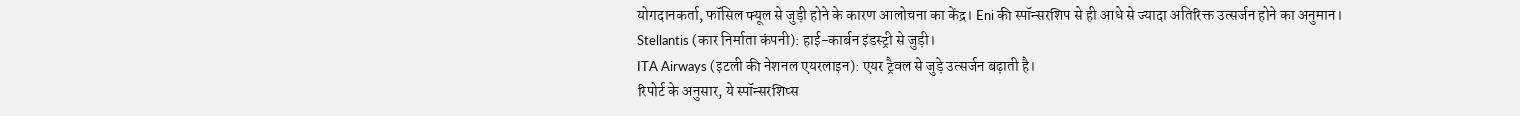योगदानकर्ता, फॉसिल फ्यूल से जुड़ी होने के कारण आलोचना का केंद्र। Eni की स्पॉन्सरशिप से ही आधे से ज्यादा अतिरिक्त उत्सर्जन होने का अनुमान।
Stellantis (कार निर्माता कंपनी): हाई-कार्बन इंडस्ट्री से जुड़ी।
ITA Airways (इटली की नेशनल एयरलाइन): एयर ट्रैवल से जुड़े उत्सर्जन बढ़ाती है।
रिपोर्ट के अनुसार, ये स्पॉन्सरशिप्स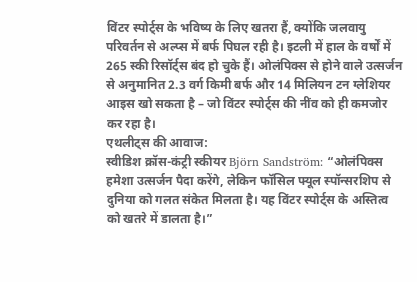विंटर स्पोर्ट्स के भविष्य के लिए खतरा हैं, क्योंकि जलवायु परिवर्तन से अल्प्स में बर्फ पिघल रही है। इटली में हाल के वर्षों में 265 स्की रिसॉर्ट्स बंद हो चुके हैं। ओलंपिक्स से होने वाले उत्सर्जन से अनुमानित 2.3 वर्ग किमी बर्फ और 14 मिलियन टन ग्लेशियर आइस खो सकता है – जो विंटर स्पोर्ट्स की नींव को ही कमजोर कर रहा है।
एथलीट्स की आवाज:
स्वीडिश क्रॉस-कंट्री स्कीयर Björn Sandström: “ओलंपिक्स हमेशा उत्सर्जन पैदा करेंगे, लेकिन फॉसिल फ्यूल स्पॉन्सरशिप से दुनिया को गलत संकेत मिलता है। यह विंटर स्पोर्ट्स के अस्तित्व को खतरे में डालता है।”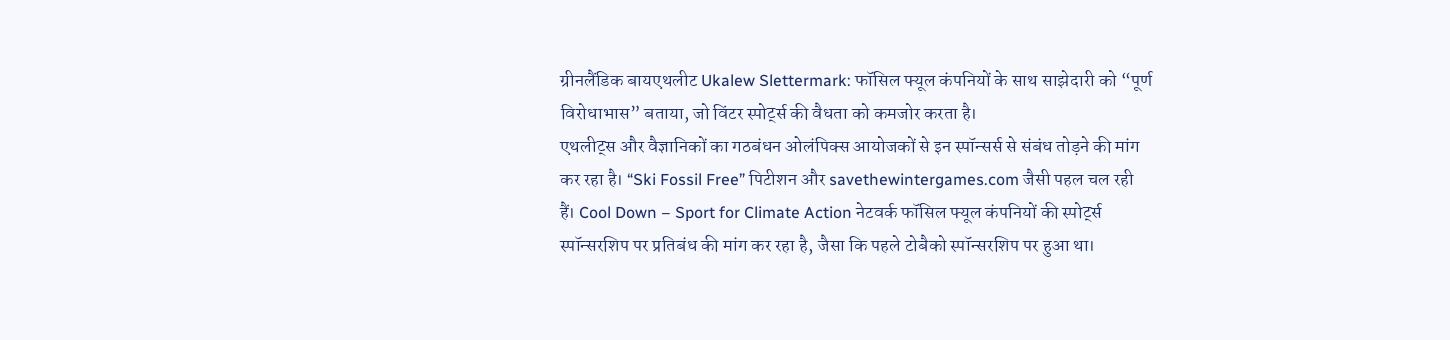ग्रीनलैंडिक बायएथलीट Ukalew Slettermark: फॉसिल फ्यूल कंपनियों के साथ साझेदारी को “पूर्ण विरोधाभास” बताया, जो विंटर स्पोर्ट्स की वैधता को कमजोर करता है।
एथलीट्स और वैज्ञानिकों का गठबंधन ओलंपिक्स आयोजकों से इन स्पॉन्सर्स से संबंध तोड़ने की मांग कर रहा है। “Ski Fossil Free” पिटीशन और savethewintergames.com जैसी पहल चल रही हैं। Cool Down – Sport for Climate Action नेटवर्क फॉसिल फ्यूल कंपनियों की स्पोर्ट्स स्पॉन्सरशिप पर प्रतिबंध की मांग कर रहा है, जैसा कि पहले टोबैको स्पॉन्सरशिप पर हुआ था।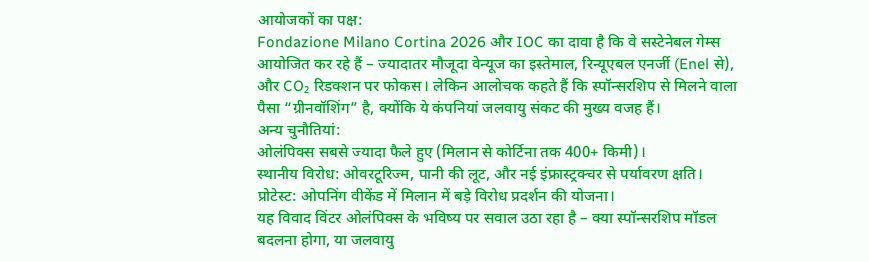आयोजकों का पक्ष:
Fondazione Milano Cortina 2026 और IOC का दावा है कि वे सस्टेनेबल गेम्स आयोजित कर रहे हैं – ज्यादातर मौजूदा वेन्यूज का इस्तेमाल, रिन्यूएबल एनर्जी (Enel से), और CO₂ रिडक्शन पर फोकस। लेकिन आलोचक कहते हैं कि स्पॉन्सरशिप से मिलने वाला पैसा “ग्रीनवॉशिंग” है, क्योंकि ये कंपनियां जलवायु संकट की मुख्य वजह हैं।
अन्य चुनौतियां:
ओलंपिक्स सबसे ज्यादा फैले हुए (मिलान से कोर्टिना तक 400+ किमी)।
स्थानीय विरोध: ओवरटूरिज्म, पानी की लूट, और नई इंफ्रास्ट्रक्चर से पर्यावरण क्षति।
प्रोटेस्ट: ओपनिंग वीकेंड में मिलान में बड़े विरोध प्रदर्शन की योजना।
यह विवाद विंटर ओलंपिक्स के भविष्य पर सवाल उठा रहा है – क्या स्पॉन्सरशिप मॉडल बदलना होगा, या जलवायु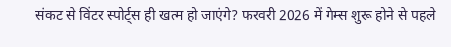संकट से विंटर स्पोर्ट्स ही खत्म हो जाएंगे? फरवरी 2026 में गेम्स शुरू होने से पहले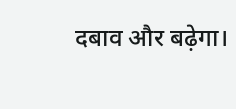दबाव और बढ़ेगा।